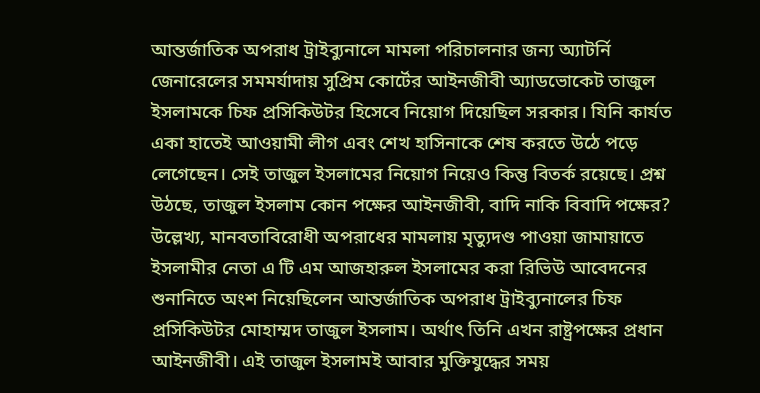আন্তর্জাতিক অপরাধ ট্রাইব্যুনালে মামলা পরিচালনার জন্য অ্যাটর্নি জেনারেলের সমমর্যাদায় সুপ্রিম কোর্টের আইনজীবী অ্যাডভোকেট তাজুল ইসলামকে চিফ প্রসিকিউটর হিসেবে নিয়োগ দিয়েছিল সরকার। যিনি কার্যত একা হাতেই আওয়ামী লীগ এবং শেখ হাসিনাকে শেষ করতে উঠে পড়ে লেগেছেন। সেই তাজুল ইসলামের নিয়োগ নিয়েও কিন্তু বিতর্ক রয়েছে। প্রশ্ন উঠছে, তাজুল ইসলাম কোন পক্ষের আইনজীবী, বাদি নাকি বিবাদি পক্ষের? উল্লেখ্য, মানবতাবিরোধী অপরাধের মামলায় মৃত্যুদণ্ড পাওয়া জামায়াতে ইসলামীর নেতা এ টি এম আজহারুল ইসলামের করা রিভিউ আবেদনের শুনানিতে অংশ নিয়েছিলেন আন্তর্জাতিক অপরাধ ট্রাইব্যুনালের চিফ প্রসিকিউটর মোহাম্মদ তাজুল ইসলাম। অর্থাৎ তিনি এখন রাষ্ট্রপক্ষের প্রধান আইনজীবী। এই তাজুল ইসলামই আবার মুক্তিযুদ্ধের সময়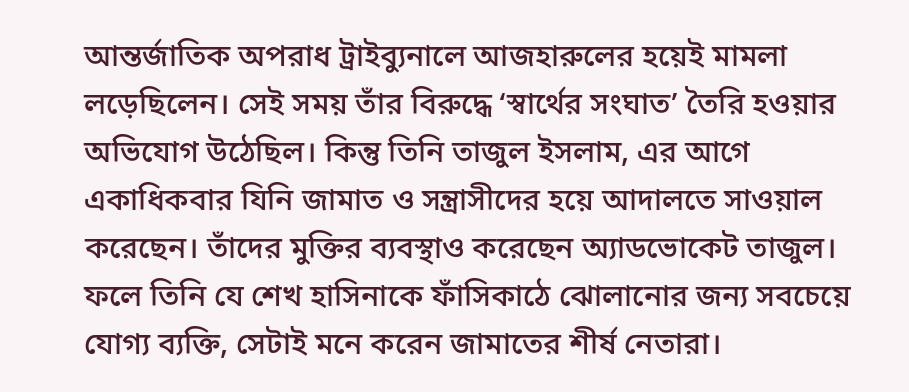আন্তর্জাতিক অপরাধ ট্রাইব্যুনালে আজহারুলের হয়েই মামলা লড়েছিলেন। সেই সময় তাঁর বিরুদ্ধে ‘স্বার্থের সংঘাত’ তৈরি হওয়ার অভিযোগ উঠেছিল। কিন্তু তিনি তাজুল ইসলাম, এর আগে একাধিকবার যিনি জামাত ও সন্ত্রাসীদের হয়ে আদালতে সাওয়াল করেছেন। তাঁদের মুক্তির ব্যবস্থাও করেছেন অ্যাডভোকেট তাজুল। ফলে তিনি যে শেখ হাসিনাকে ফাঁসিকাঠে ঝোলানোর জন্য সবচেয়ে যোগ্য ব্যক্তি, সেটাই মনে করেন জামাতের শীর্ষ নেতারা।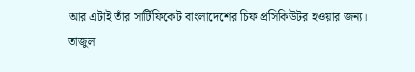আর এটাই তাঁর সার্টিফিকেট বাংলাদেশের চিফ প্রসিকিউটর হওয়ার জন্য।
তাজুল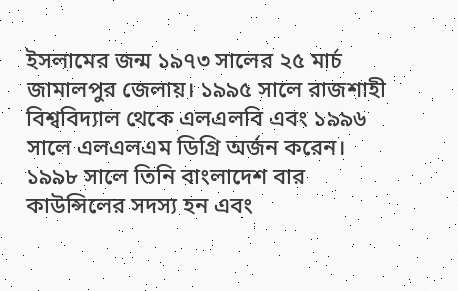ইসলামের জন্ম ১৯৭৩ সালের ২৫ মার্চ জামালপুর জেলায়। ১৯৯৫ সালে রাজশাহী বিশ্ববিদ্যাল থেকে এলএলবি এবং ১৯৯৬ সালে এলএলএম ডিগ্রি অর্জন করেন। ১৯৯৮ সালে তিনি বাংলাদেশ বার কাউন্সিলের সদস্য হন এবং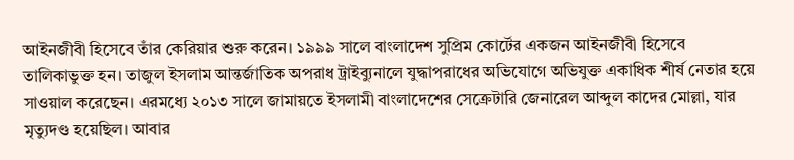আইনজীবী হিসেবে তাঁর কেরিয়ার শুরু করেন। ১৯৯৯ সালে বাংলাদেশ সুপ্রিম কোর্টের একজন আইনজীবী হিসেবে তালিকাভুক্ত হন। তাজুল ইসলাম আন্তর্জাতিক অপরাধ ট্রাইব্যুনালে যুদ্ধাপরাধের অভিযোগে অভিযুক্ত একাধিক শীর্ষ নেতার হয়ে সাওয়াল করেছেন। এরমধ্যে ২০১৩ সালে জামায়তে ইসলামী বাংলাদেশের সেক্রেটারি জেনারেল আব্দুল কাদের মোল্লা, যার মৃত্যুদণ্ড হয়েছিল। আবার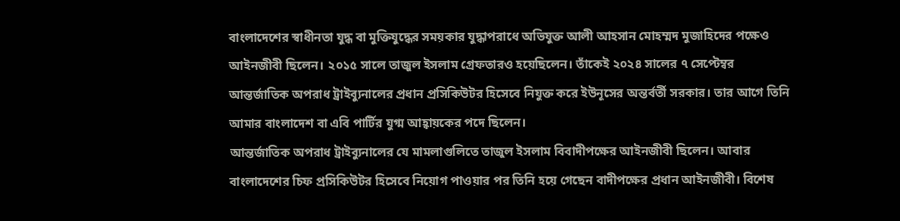বাংলাদেশের স্বাধীনতা যুদ্ধ বা মুক্তিযুদ্ধের সময়কার যুদ্ধাপরাধে অভিযুক্ত আলী আহসান মোহম্মদ মুজাহিদের পক্ষেও আইনজীবী ছিলেন। ২০১৫ সালে তাজুল ইসলাম গ্রেফতারও হয়েছিলেন। তাঁকেই ২০২৪ সালের ৭ সেপ্টেম্বর আন্তর্জাতিক অপরাধ ট্রাইব্যুনালের প্রধান প্রসিকিউটর হিসেবে নিযুক্ত করে ইউনূসের অন্তর্বর্তী সরকার। তার আগে তিনি আমার বাংলাদেশ বা এবি পার্টির যুগ্ম আহ্বায়কের পদে ছিলেন।
আন্তর্জাতিক অপরাধ ট্রাইব্যুনালের যে মামলাগুলিতে তাজুল ইসলাম বিবাদীপক্ষের আইনজীবী ছিলেন। আবার বাংলাদেশের চিফ প্রসিকিউটর হিসেবে নিয়োগ পাওয়ার পর তিনি হয়ে গেছেন বাদীপক্ষের প্রধান আইনজীবী। বিশেষ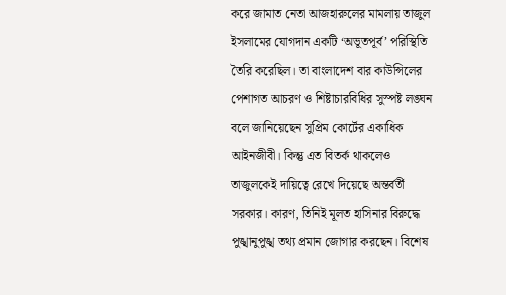করে জামাত নেতা আজহারুলের মামলায় তাজুল ইসলামের যোগদান একটি ‘অভূতপূর্ব’ পরিস্থিতি তৈরি করেছিল। তা বাংলাদেশ বার কাউন্সিলের পেশাগত আচরণ ও শিষ্টাচারবিধির সুস্পষ্ট লঙ্ঘন বলে জানিয়েছেন সুপ্রিম কোর্টের একাধিক আইনজীবী। কিন্তু এত বিতর্ক থাকলেও তাজুলকেই দায়িত্বে রেখে দিয়েছে অন্তর্বর্তী সরকার। কারণ, তিনিই মূলত হাসিনার বিরুদ্ধে পুঙ্খানুপুঙ্খ তথ্য প্রমান জোগার করছেন। বিশেষ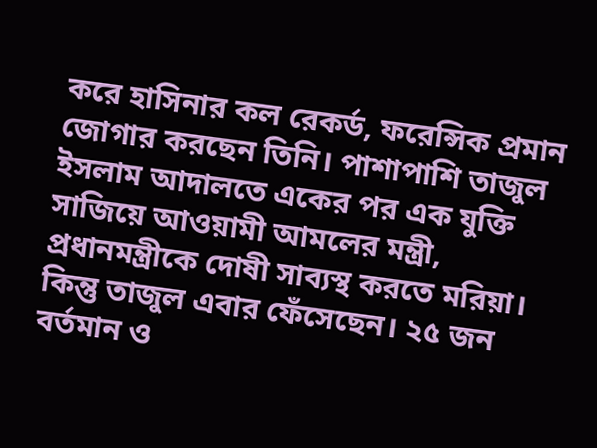করে হাসিনার কল রেকর্ড, ফরেন্সিক প্রমান জোগার করছেন তিনি। পাশাপাশি তাজুল ইসলাম আদালতে একের পর এক যুক্তি সাজিয়ে আওয়ামী আমলের মন্ত্রী, প্রধানমন্ত্রীকে দোষী সাব্যস্থ করতে মরিয়া। কিন্তু তাজুল এবার ফেঁসেছেন। ২৫ জন বর্তমান ও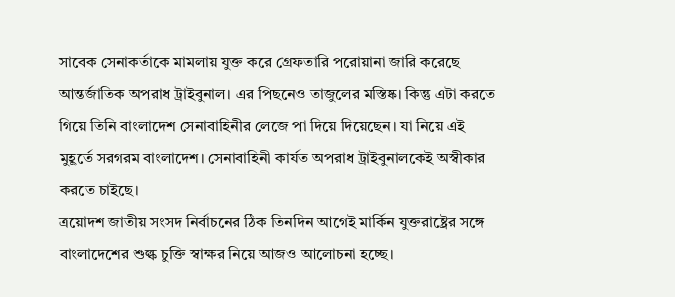সাবেক সেনাকর্তাকে মামলায় যুক্ত করে গ্রেফতারি পরোয়ানা জারি করেছে আন্তর্জাতিক অপরাধ ট্রাইবুনাল। এর পিছনেও তাজুলের মস্তিষ্ক। কিন্তু এটা করতে গিয়ে তিনি বাংলাদেশ সেনাবাহিনীর লেজে পা দিয়ে দিয়েছেন। যা নিয়ে এই মুহূর্তে সরগরম বাংলাদেশ। সেনাবাহিনী কার্যত অপরাধ ট্রাইবুনালকেই অস্বীকার করতে চাইছে।
ত্রয়োদশ জাতীয় সংসদ নির্বাচনের ঠিক তিনদিন আগেই মার্কিন যুক্তরাষ্ট্রের সঙ্গে বাংলাদেশের শুল্ক চুক্তি স্বাক্ষর নিয়ে আজও আলোচনা হচ্ছে।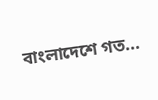বাংলাদেশে গত...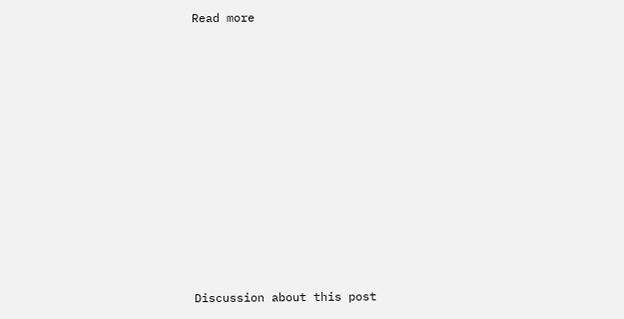Read more












Discussion about this post